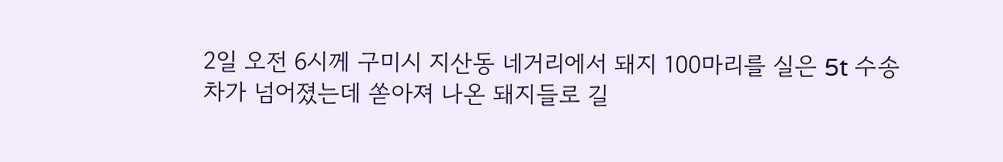2일 오전 6시께 구미시 지산동 네거리에서 돼지 100마리를 실은 5t 수송차가 넘어졌는데 쏟아져 나온 돼지들로 길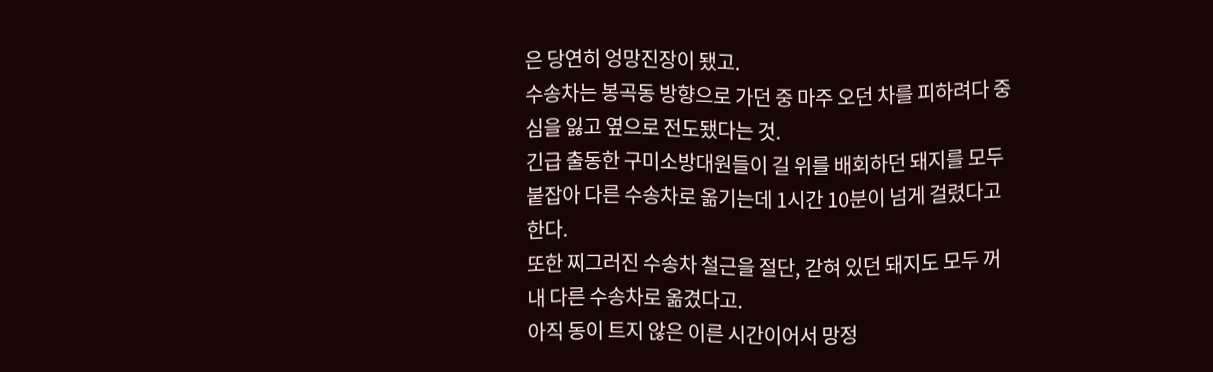은 당연히 엉망진장이 됐고.
수송차는 봉곡동 방향으로 가던 중 마주 오던 차를 피하려다 중심을 잃고 옆으로 전도됐다는 것.
긴급 출동한 구미소방대원들이 길 위를 배회하던 돼지를 모두 붙잡아 다른 수송차로 옮기는데 1시간 10분이 넘게 걸렸다고 한다.
또한 찌그러진 수송차 철근을 절단, 갇혀 있던 돼지도 모두 꺼내 다른 수송차로 옮겼다고.
아직 동이 트지 않은 이른 시간이어서 망정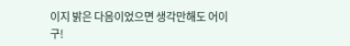이지 밝은 다음이었으면 생각만해도 어이구!